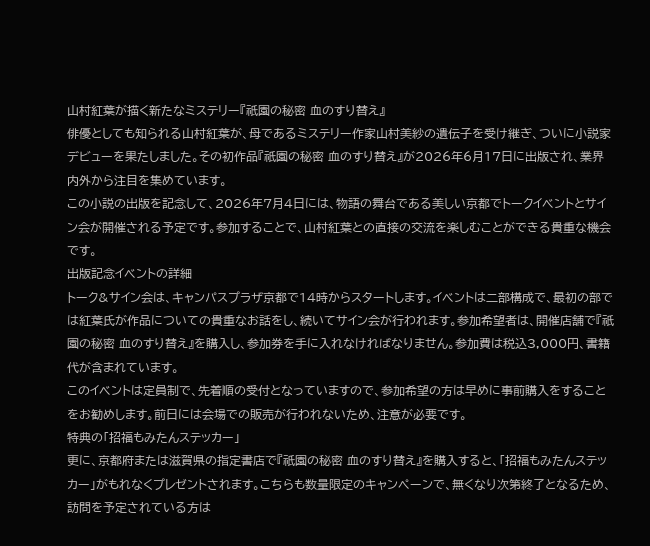山村紅葉が描く新たなミステリー『祇園の秘密 血のすり替え』
俳優としても知られる山村紅葉が、母であるミステリー作家山村美紗の遺伝子を受け継ぎ、ついに小説家デビューを果たしました。その初作品『祇園の秘密 血のすり替え』が2026年6月17日に出版され、業界内外から注目を集めています。
この小説の出版を記念して、2026年7月4日には、物語の舞台である美しい京都でトークイベントとサイン会が開催される予定です。参加することで、山村紅葉との直接の交流を楽しむことができる貴重な機会です。
出版記念イベントの詳細
トーク&サイン会は、キャンパスプラザ京都で14時からスタートします。イベントは二部構成で、最初の部では紅葉氏が作品についての貴重なお話をし、続いてサイン会が行われます。参加希望者は、開催店舗で『祇園の秘密 血のすり替え』を購入し、参加券を手に入れなければなりません。参加費は税込3,000円、書籍代が含まれています。
このイベントは定員制で、先着順の受付となっていますので、参加希望の方は早めに事前購入をすることをお勧めします。前日には会場での販売が行われないため、注意が必要です。
特典の「招福もみたんステッカー」
更に、京都府または滋賀県の指定書店で『祇園の秘密 血のすり替え』を購入すると、「招福もみたんステッカー」がもれなくプレゼントされます。こちらも数量限定のキャンペーンで、無くなり次第終了となるため、訪問を予定されている方は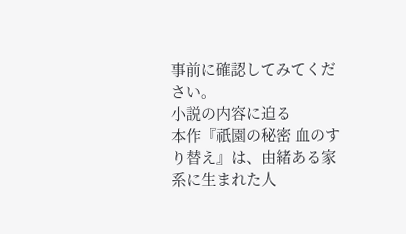事前に確認してみてください。
小説の内容に迫る
本作『祇園の秘密 血のすり替え』は、由緒ある家系に生まれた人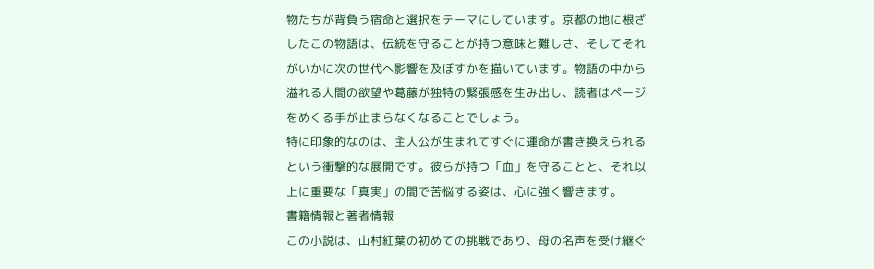物たちが背負う宿命と選択をテーマにしています。京都の地に根ざしたこの物語は、伝統を守ることが持つ意味と難しさ、そしてそれがいかに次の世代へ影響を及ぼすかを描いています。物語の中から溢れる人間の欲望や葛藤が独特の緊張感を生み出し、読者はページをめくる手が止まらなくなることでしょう。
特に印象的なのは、主人公が生まれてすぐに運命が書き換えられるという衝撃的な展開です。彼らが持つ「血」を守ることと、それ以上に重要な「真実」の間で苦悩する姿は、心に強く響きます。
書籍情報と著者情報
この小説は、山村紅葉の初めての挑戦であり、母の名声を受け継ぐ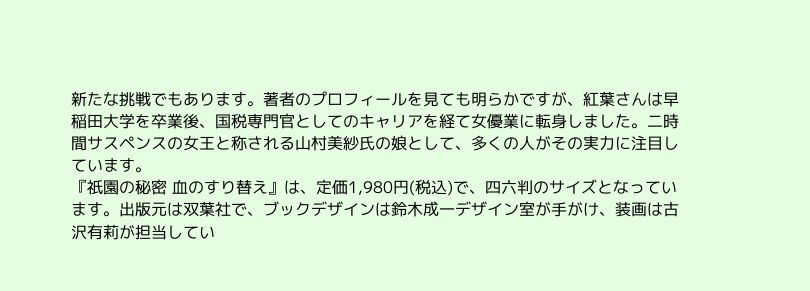新たな挑戦でもあります。著者のプロフィールを見ても明らかですが、紅葉さんは早稲田大学を卒業後、国税専門官としてのキャリアを経て女優業に転身しました。二時間サスペンスの女王と称される山村美紗氏の娘として、多くの人がその実力に注目しています。
『祇園の秘密 血のすり替え』は、定価1,980円(税込)で、四六判のサイズとなっています。出版元は双葉社で、ブックデザインは鈴木成一デザイン室が手がけ、装画は古沢有莉が担当してい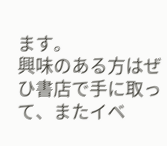ます。
興味のある方はぜひ書店で手に取って、またイベ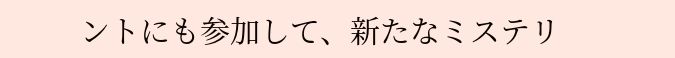ントにも参加して、新たなミステリ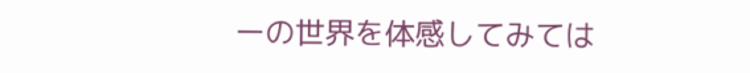ーの世界を体感してみては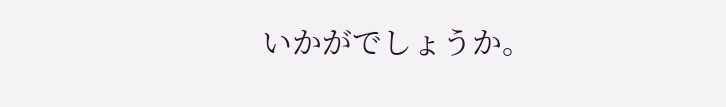いかがでしょうか。